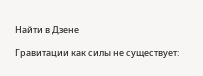Найти в Дзене

Гравитации как силы не существует: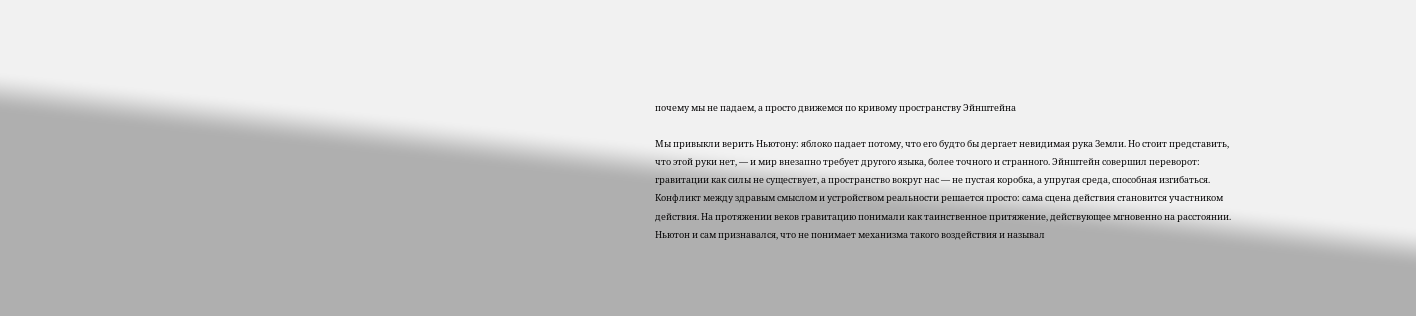почему мы не падаем, а просто движемся по кривому пространству Эйнштейна

Мы привыкли верить Ньютону: яблоко падает потому, что его будто бы дергает невидимая рука Земли. Но стоит представить, что этой руки нет, — и мир внезапно требует другого языка, более точного и странного. Эйнштейн совершил переворот: гравитации как силы не существует, а пространство вокруг нас — не пустая коробка, а упругая среда, способная изгибаться. Конфликт между здравым смыслом и устройством реальности решается просто: сама сцена действия становится участником действия. На протяжении веков гравитацию понимали как таинственное притяжение, действующее мгновенно на расстоянии. Ньютон и сам признавался, что не понимает механизма такого воздействия и называл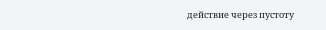действие через пустоту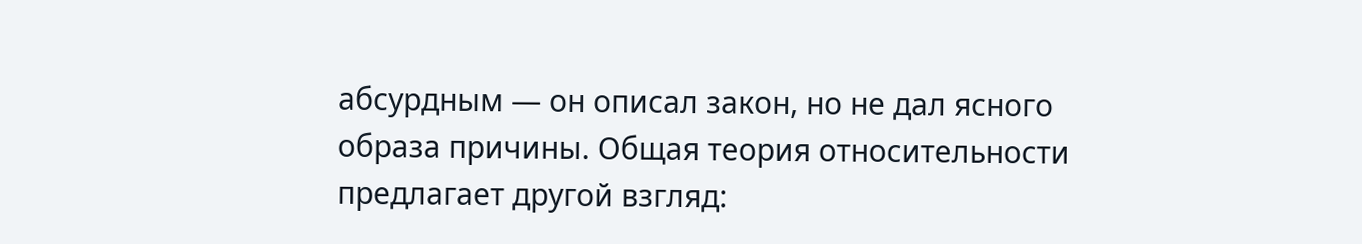абсурдным — он описал закон, но не дал ясного образа причины. Общая теория относительности предлагает другой взгляд: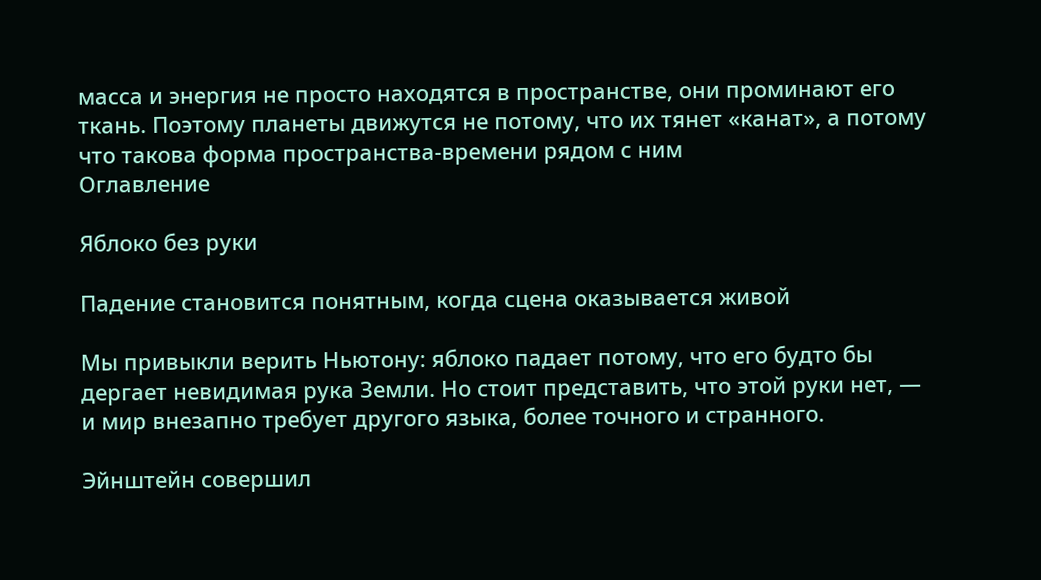масса и энергия не просто находятся в пространстве, они проминают его ткань. Поэтому планеты движутся не потому, что их тянет «канат», а потому что такова форма пространства-времени рядом с ним
Оглавление

Яблоко без руки

Падение становится понятным, когда сцена оказывается живой

Мы привыкли верить Ньютону: яблоко падает потому, что его будто бы дергает невидимая рука Земли. Но стоит представить, что этой руки нет, — и мир внезапно требует другого языка, более точного и странного.

Эйнштейн совершил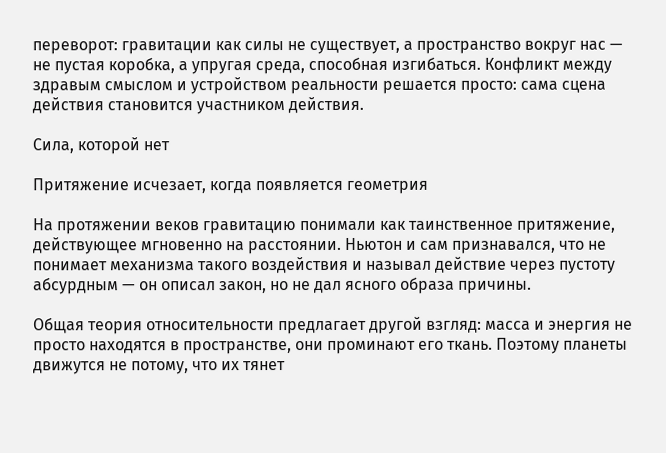переворот: гравитации как силы не существует, а пространство вокруг нас — не пустая коробка, а упругая среда, способная изгибаться. Конфликт между здравым смыслом и устройством реальности решается просто: сама сцена действия становится участником действия.

Сила, которой нет

Притяжение исчезает, когда появляется геометрия

На протяжении веков гравитацию понимали как таинственное притяжение, действующее мгновенно на расстоянии. Ньютон и сам признавался, что не понимает механизма такого воздействия и называл действие через пустоту абсурдным — он описал закон, но не дал ясного образа причины.

Общая теория относительности предлагает другой взгляд: масса и энергия не просто находятся в пространстве, они проминают его ткань. Поэтому планеты движутся не потому, что их тянет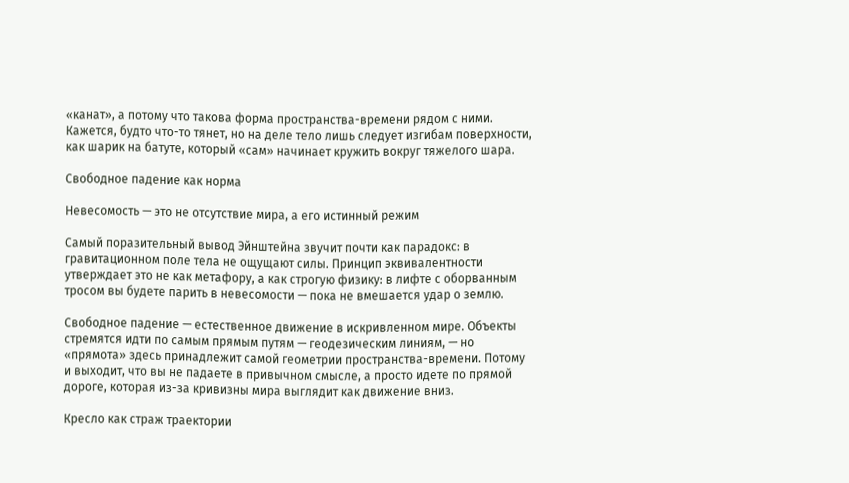«канат», а потому что такова форма пространства-времени рядом с ними. Кажется, будто что-то тянет, но на деле тело лишь следует изгибам поверхности, как шарик на батуте, который «сам» начинает кружить вокруг тяжелого шара.

Свободное падение как норма

Невесомость — это не отсутствие мира, а его истинный режим

Самый поразительный вывод Эйнштейна звучит почти как парадокс: в гравитационном поле тела не ощущают силы. Принцип эквивалентности утверждает это не как метафору, а как строгую физику: в лифте с оборванным тросом вы будете парить в невесомости — пока не вмешается удар о землю.

Свободное падение — естественное движение в искривленном мире. Объекты стремятся идти по самым прямым путям — геодезическим линиям, — но «прямота» здесь принадлежит самой геометрии пространства-времени. Потому и выходит, что вы не падаете в привычном смысле, а просто идете по прямой дороге, которая из-за кривизны мира выглядит как движение вниз.

Кресло как страж траектории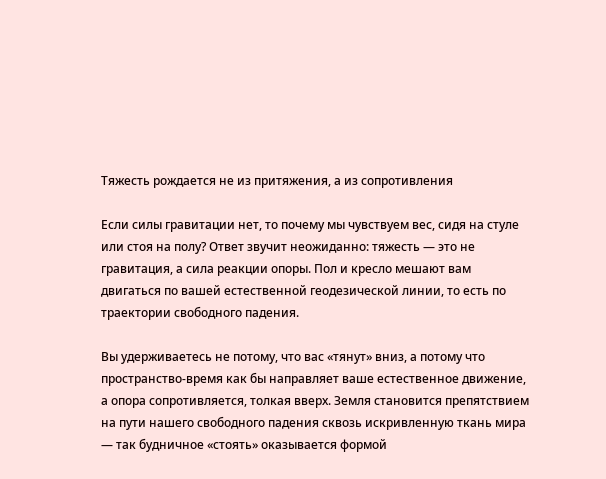Тяжесть рождается не из притяжения, а из сопротивления

Если силы гравитации нет, то почему мы чувствуем вес, сидя на стуле или стоя на полу? Ответ звучит неожиданно: тяжесть — это не гравитация, а сила реакции опоры. Пол и кресло мешают вам двигаться по вашей естественной геодезической линии, то есть по траектории свободного падения.

Вы удерживаетесь не потому, что вас «тянут» вниз, а потому что пространство-время как бы направляет ваше естественное движение, а опора сопротивляется, толкая вверх. Земля становится препятствием на пути нашего свободного падения сквозь искривленную ткань мира — так будничное «стоять» оказывается формой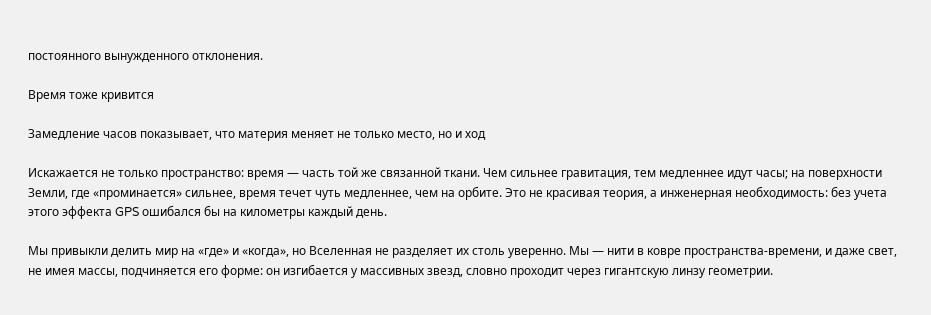постоянного вынужденного отклонения.

Время тоже кривится

Замедление часов показывает, что материя меняет не только место, но и ход

Искажается не только пространство: время — часть той же связанной ткани. Чем сильнее гравитация, тем медленнее идут часы; на поверхности Земли, где «проминается» сильнее, время течет чуть медленнее, чем на орбите. Это не красивая теория, а инженерная необходимость: без учета этого эффекта GPS ошибался бы на километры каждый день.

Мы привыкли делить мир на «где» и «когда», но Вселенная не разделяет их столь уверенно. Мы — нити в ковре пространства-времени, и даже свет, не имея массы, подчиняется его форме: он изгибается у массивных звезд, словно проходит через гигантскую линзу геометрии.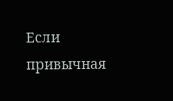Если привычная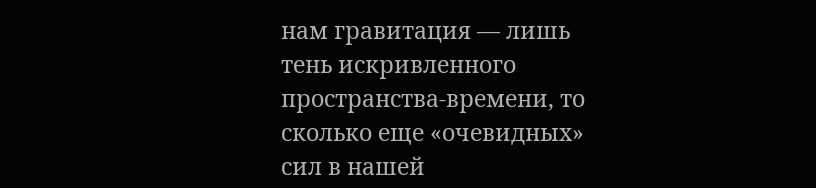нам гравитация — лишь тень искривленного пространства-времени, то сколько еще «очевидных» сил в нашей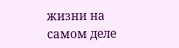жизни на самом деле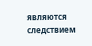являются следствием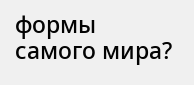формы самого мира?